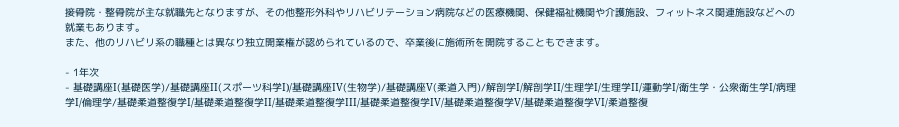接骨院・整骨院が主な就職先となりますが、その他整形外科やリハビリテーション病院などの医療機関、保健福祉機関や介護施設、フィットネス関連施設などへの就業もあります。
また、他のリハビリ系の職種とは異なり独立開業権が認められているので、卒業後に施術所を開院することもできます。

- 1年次
- 基礎講座I(基礎医学)/基礎講座II(スポーツ科学I)/基礎講座IV(生物学)/基礎講座V(柔道入門)/解剖学I/解剖学II/生理学I/生理学II/運動学I/衛生学・公衆衛生学I/病理学I/倫理学/基礎柔道整復学I/基礎柔道整復学II/基礎柔道整復学III/基礎柔道整復学IV/基礎柔道整復学V/基礎柔道整復学VI/柔道整復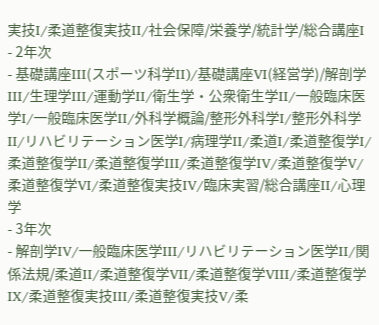実技I/柔道整復実技II/社会保障/栄養学/統計学/総合講座I
- 2年次
- 基礎講座III(スポーツ科学II)/基礎講座VI(経営学)/解剖学III/生理学III/運動学II/衛生学・公衆衛生学II/一般臨床医学I/一般臨床医学II/外科学概論/整形外科学I/整形外科学II/リハビリテーション医学I/病理学II/柔道I/柔道整復学I/柔道整復学II/柔道整復学III/柔道整復学IV/柔道整復学V/柔道整復学VI/柔道整復実技IV/臨床実習/総合講座II/心理学
- 3年次
- 解剖学IV/一般臨床医学III/リハビリテーション医学II/関係法規/柔道II/柔道整復学VII/柔道整復学VIII/柔道整復学IX/柔道整復実技III/柔道整復実技V/柔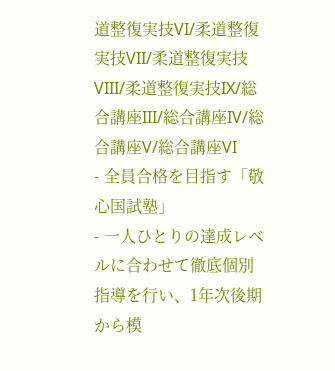道整復実技VI/柔道整復実技VII/柔道整復実技VIII/柔道整復実技IX/総合講座III/総合講座IV/総合講座V/総合講座VI
- 全員合格を目指す「敬心国試塾」
- 一人ひとりの達成レベルに合わせて徹底個別指導を行い、1年次後期から模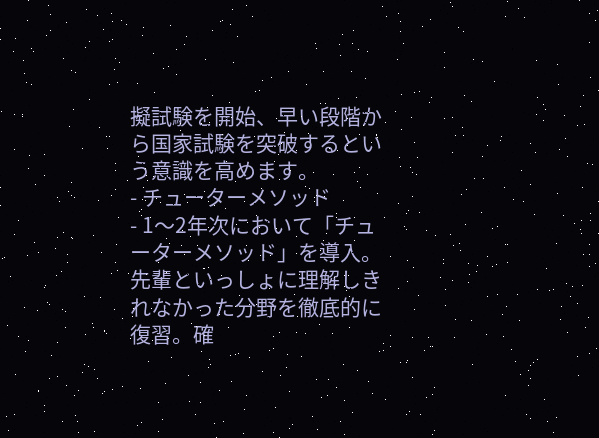擬試験を開始、早い段階から国家試験を突破するという意識を高めます。
- チューターメソッド
- 1〜2年次において「チューターメソッド」を導入。先輩といっしょに理解しきれなかった分野を徹底的に復習。確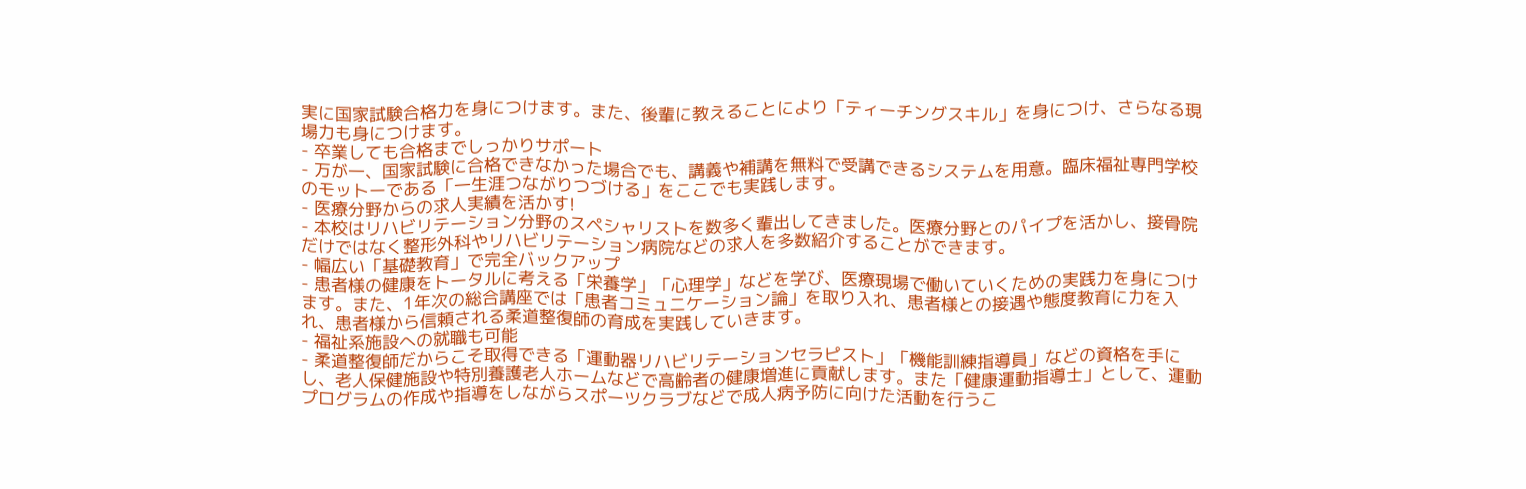実に国家試験合格力を身につけます。また、後輩に教えることにより「ティーチングスキル」を身につけ、さらなる現場力も身につけます。
- 卒業しても合格までしっかりサポート
- 万が一、国家試験に合格できなかった場合でも、講義や補講を無料で受講できるシステムを用意。臨床福祉専門学校のモットーである「一生涯つながりつづける」をここでも実践します。
- 医療分野からの求人実績を活かす!
- 本校はリハビリテーション分野のスペシャリストを数多く輩出してきました。医療分野とのパイプを活かし、接骨院だけではなく整形外科やリハビリテーション病院などの求人を多数紹介することができます。
- 幅広い「基礎教育」で完全バックアップ
- 患者様の健康をトータルに考える「栄養学」「心理学」などを学び、医療現場で働いていくための実践力を身につけます。また、1年次の総合講座では「患者コミュニケーション論」を取り入れ、患者様との接遇や態度教育に力を入れ、患者様から信頼される柔道整復師の育成を実践していきます。
- 福祉系施設への就職も可能
- 柔道整復師だからこそ取得できる「運動器リハビリテーションセラピスト」「機能訓練指導員」などの資格を手にし、老人保健施設や特別養護老人ホームなどで高齢者の健康増進に貢献します。また「健康運動指導士」として、運動プログラムの作成や指導をしながらスポーツクラブなどで成人病予防に向けた活動を行うこ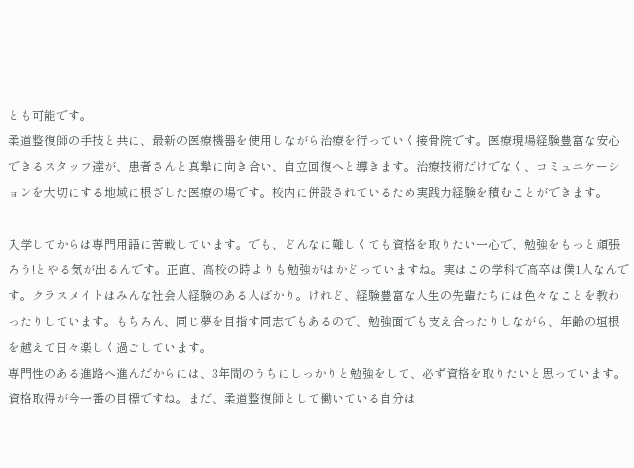とも可能です。
柔道整復師の手技と共に、最新の医療機器を使用しながら治療を行っていく接骨院です。医療現場経験豊富な安心できるスタッフ達が、患者さんと真摯に向き合い、自立回復へと導きます。治療技術だけでなく、コミュニケーションを大切にする地域に根ざした医療の場です。校内に併設されているため実践力経験を積むことができます。

入学してからは専門用語に苦戦しています。でも、どんなに難しくても資格を取りたい一心で、勉強をもっと頑張ろう!とやる気が出るんです。正直、高校の時よりも勉強がはかどっていますね。実はこの学科で高卒は僕1人なんです。クラスメイトはみんな社会人経験のある人ばかり。けれど、経験豊富な人生の先輩たちには色々なことを教わったりしています。もちろん、同じ夢を目指す同志でもあるので、勉強面でも支え合ったりしながら、年齢の垣根を越えて日々楽しく過ごしています。
専門性のある進路へ進んだからには、3年間のうちにしっかりと勉強をして、必ず資格を取りたいと思っています。資格取得が今一番の目標ですね。まだ、柔道整復師として働いている自分は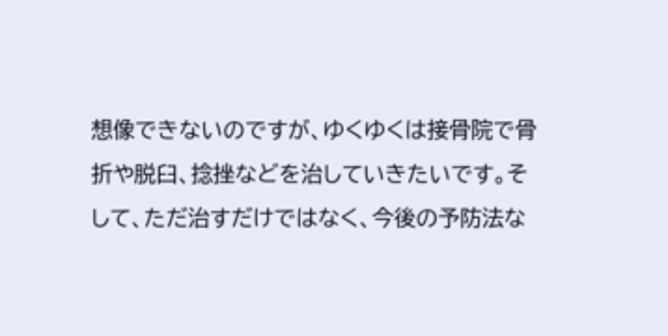想像できないのですが、ゆくゆくは接骨院で骨折や脱臼、捻挫などを治していきたいです。そして、ただ治すだけではなく、今後の予防法な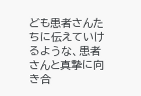ども患者さんたちに伝えていけるような、患者さんと真摯に向き合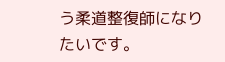う柔道整復師になりたいです。